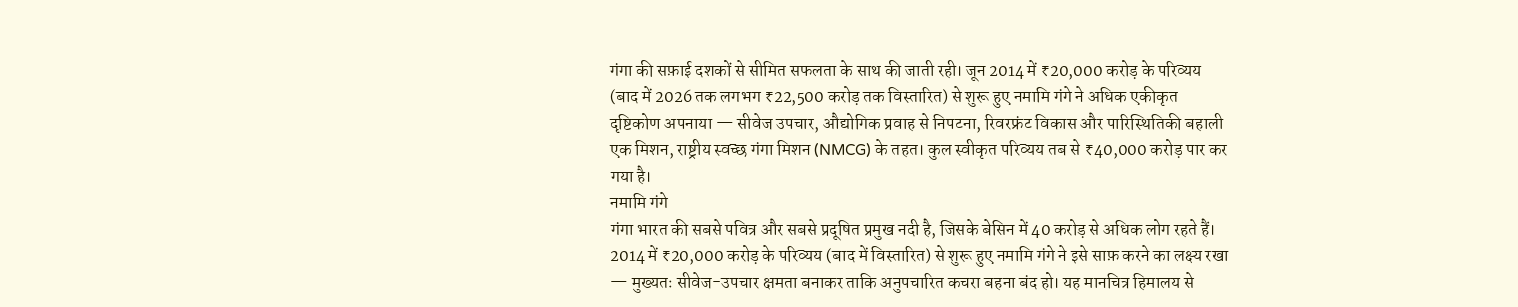गंगा की सफ़ाई दशकों से सीमित सफलता के साथ की जाती रही। जून 2014 में ₹20,000 करोड़ के परिव्यय (बाद में 2026 तक लगभग ₹22,500 करोड़ तक विस्तारित) से शुरू हुए नमामि गंगे ने अधिक एकीकृत दृष्टिकोण अपनाया — सीवेज उपचार, औद्योगिक प्रवाह से निपटना, रिवरफ्रंट विकास और पारिस्थितिकी बहाली एक मिशन, राष्ट्रीय स्वच्छ गंगा मिशन (NMCG) के तहत। कुल स्वीकृत परिव्यय तब से ₹40,000 करोड़ पार कर गया है।
नमामि गंगे
गंगा भारत की सबसे पवित्र और सबसे प्रदूषित प्रमुख नदी है, जिसके बेसिन में 40 करोड़ से अधिक लोग रहते हैं। 2014 में ₹20,000 करोड़ के परिव्यय (बाद में विस्तारित) से शुरू हुए नमामि गंगे ने इसे साफ़ करने का लक्ष्य रखा — मुख्यतः सीवेज-उपचार क्षमता बनाकर ताकि अनुपचारित कचरा बहना बंद हो। यह मानचित्र हिमालय से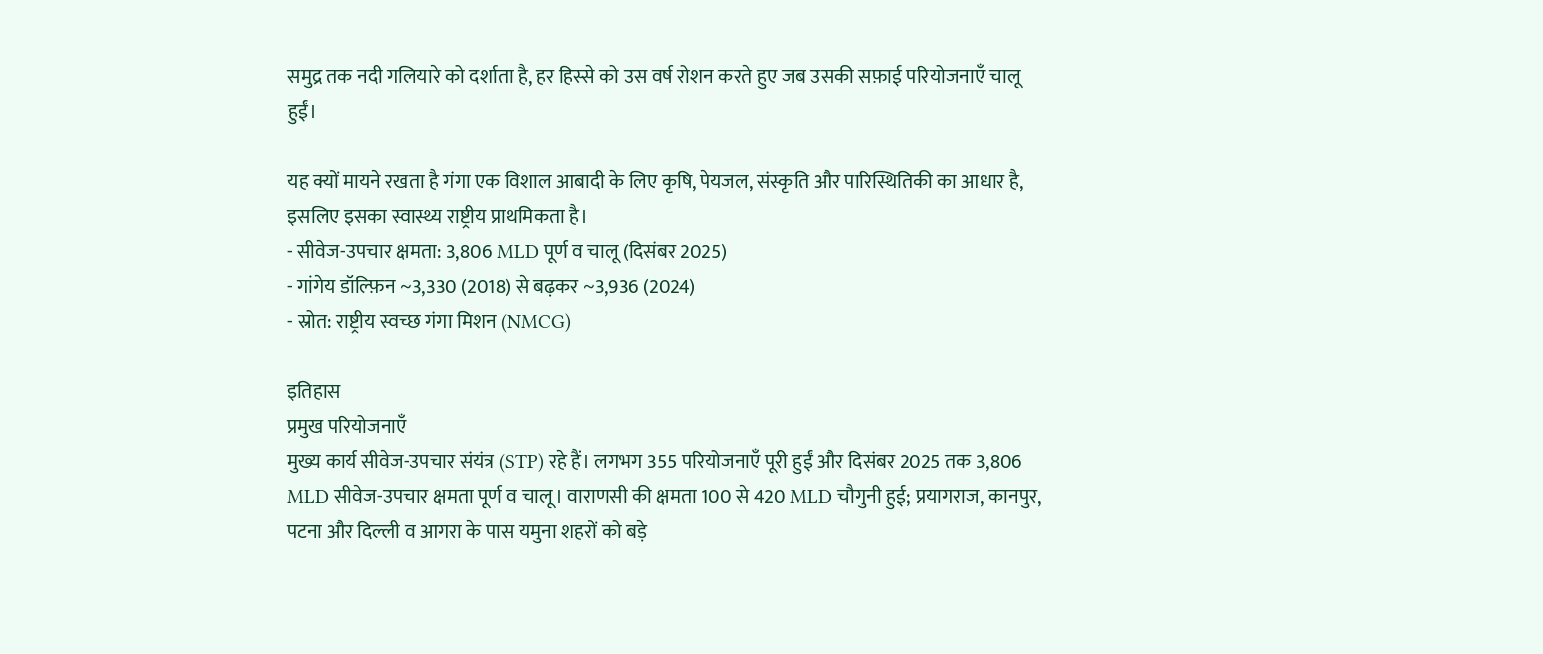समुद्र तक नदी गलियारे को दर्शाता है, हर हिस्से को उस वर्ष रोशन करते हुए जब उसकी सफ़ाई परियोजनाएँ चालू हुईं।

यह क्यों मायने रखता है गंगा एक विशाल आबादी के लिए कृषि, पेयजल, संस्कृति और पारिस्थितिकी का आधार है, इसलिए इसका स्वास्थ्य राष्ट्रीय प्राथमिकता है।
- सीवेज-उपचार क्षमता: 3,806 MLD पूर्ण व चालू (दिसंबर 2025)
- गांगेय डॉल्फ़िन ~3,330 (2018) से बढ़कर ~3,936 (2024)
- स्रोत: राष्ट्रीय स्वच्छ गंगा मिशन (NMCG)

इतिहास
प्रमुख परियोजनाएँ
मुख्य कार्य सीवेज-उपचार संयंत्र (STP) रहे हैं। लगभग 355 परियोजनाएँ पूरी हुईं और दिसंबर 2025 तक 3,806 MLD सीवेज-उपचार क्षमता पूर्ण व चालू। वाराणसी की क्षमता 100 से 420 MLD चौगुनी हुई; प्रयागराज, कानपुर, पटना और दिल्ली व आगरा के पास यमुना शहरों को बड़े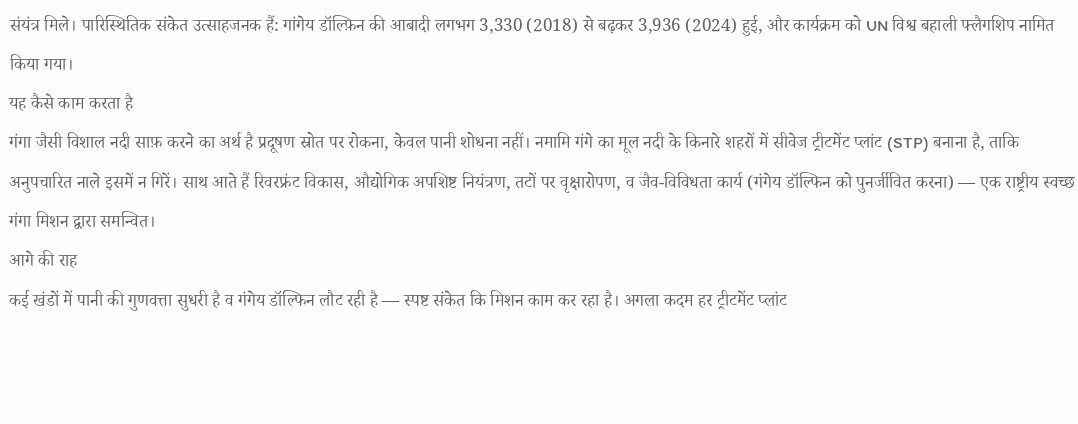संयंत्र मिले। पारिस्थितिक संकेत उत्साहजनक हैं: गांगेय डॉल्फ़िन की आबादी लगभग 3,330 (2018) से बढ़कर 3,936 (2024) हुई, और कार्यक्रम को UN विश्व बहाली फ्लैगशिप नामित किया गया।
यह कैसे काम करता है
गंगा जैसी विशाल नदी साफ़ करने का अर्थ है प्रदूषण स्रोत पर रोकना, केवल पानी शोधना नहीं। नमामि गंगे का मूल नदी के किनारे शहरों में सीवेज ट्रीटमेंट प्लांट (STP) बनाना है, ताकि अनुपचारित नाले इसमें न गिरें। साथ आते हैं रिवरफ्रंट विकास, औद्योगिक अपशिष्ट नियंत्रण, तटों पर वृक्षारोपण, व जैव-विविधता कार्य (गंगेय डॉल्फिन को पुनर्जीवित करना) — एक राष्ट्रीय स्वच्छ गंगा मिशन द्वारा समन्वित।
आगे की राह
कई खंडों में पानी की गुणवत्ता सुधरी है व गंगेय डॉल्फिन लौट रही है — स्पष्ट संकेत कि मिशन काम कर रहा है। अगला कदम हर ट्रीटमेंट प्लांट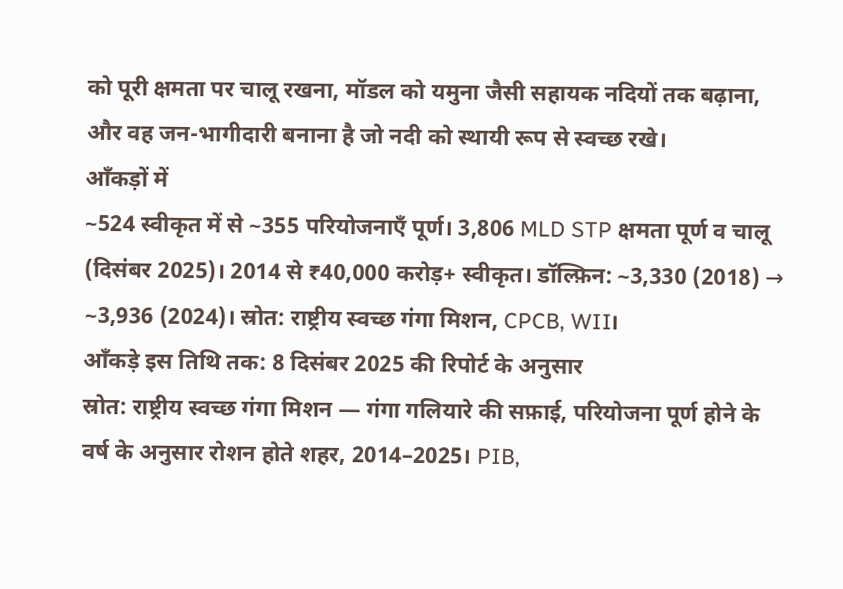को पूरी क्षमता पर चालू रखना, मॉडल को यमुना जैसी सहायक नदियों तक बढ़ाना, और वह जन-भागीदारी बनाना है जो नदी को स्थायी रूप से स्वच्छ रखे।
आँकड़ों में
~524 स्वीकृत में से ~355 परियोजनाएँ पूर्ण। 3,806 MLD STP क्षमता पूर्ण व चालू (दिसंबर 2025)। 2014 से ₹40,000 करोड़+ स्वीकृत। डॉल्फ़िन: ~3,330 (2018) → ~3,936 (2024)। स्रोत: राष्ट्रीय स्वच्छ गंगा मिशन, CPCB, WII।
आँकड़े इस तिथि तक: 8 दिसंबर 2025 की रिपोर्ट के अनुसार
स्रोत: राष्ट्रीय स्वच्छ गंगा मिशन — गंगा गलियारे की सफ़ाई, परियोजना पूर्ण होने के वर्ष के अनुसार रोशन होते शहर, 2014–2025। PIB,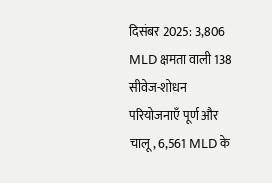दिसंबर 2025: 3,806 MLD क्षमता वाली 138 सीवेज-शोधन परियोजनाएँ पूर्ण और चालू, 6,561 MLD के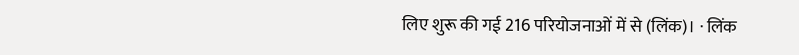लिए शुरू की गई 216 परियोजनाओं में से (लिंक)। · लिंक